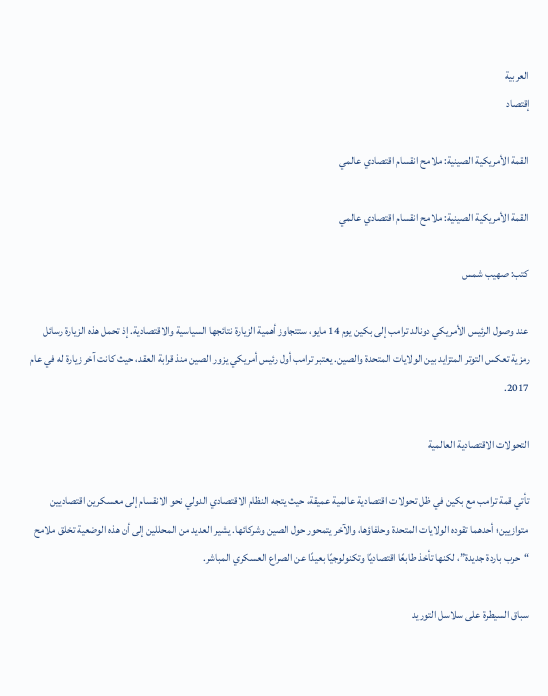العربية
إقتصاد

القمة الأمريكية الصينية: ملامح انقسام اقتصادي عالمي

القمة الأمريكية الصينية: ملامح انقسام اقتصادي عالمي

كتب: صهيب شمس

عند وصول الرئيس الأمريكي دونالد ترامب إلى بكين يوم 14 مايو، ستتجاوز أهمية الزيارة نتائجها السياسية والاقتصادية. إذ تحمل هذه الزيارة رسائل رمزية تعكس التوتر المتزايد بين الولايات المتحدة والصين. يعتبر ترامب أول رئيس أمريكي يزور الصين منذ قرابة العقد، حيث كانت آخر زيارة له في عام 2017.

التحولات الاقتصادية العالمية

تأتي قمة ترامب مع بكين في ظل تحولات اقتصادية عالمية عميقة، حيث يتجه النظام الاقتصادي الدولي نحو الانقسام إلى معسكرين اقتصاديين متوازيين؛ أحدهما تقوده الولايات المتحدة وحلفاؤها، والآخر يتمحور حول الصين وشركائها. يشير العديد من المحللين إلى أن هذه الوضعية تخلق ملامح “حرب باردة جديدة”، لكنها تأخذ طابعًا اقتصاديًا وتكنولوجيًا بعيدًا عن الصراع العسكري المباشر.

سباق السيطرة على سلاسل التوريد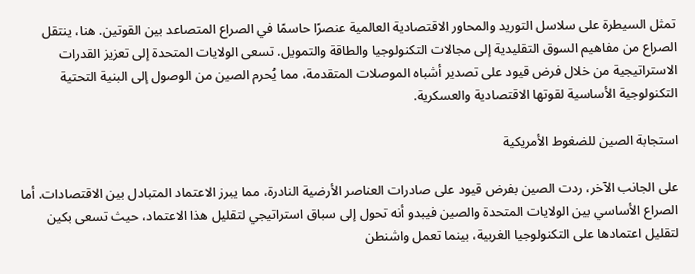تمثل السيطرة على سلاسل التوريد والمحاور الاقتصادية العالمية عنصرًا حاسمًا في الصراع المتصاعد بين القوتين. هنا، ينتقل الصراع من مفاهيم السوق التقليدية إلى مجالات التكنولوجيا والطاقة والتمويل. تسعى الولايات المتحدة إلى تعزيز القدرات الاستراتيجية من خلال فرض قيود على تصدير أشباه الموصلات المتقدمة، مما يُحرم الصين من الوصول إلى البنية التحتية التكنولوجية الأساسية لقوتها الاقتصادية والعسكرية.

استجابة الصين للضغوط الأمريكية

على الجانب الآخر، ردت الصين بفرض قيود على صادرات العناصر الأرضية النادرة، مما يبرز الاعتماد المتبادل بين الاقتصادات. أما الصراع الأساسي بين الولايات المتحدة والصين فيبدو أنه تحول إلى سباق استراتيجي لتقليل هذا الاعتماد، حيث تسعى بكين لتقليل اعتمادها على التكنولوجيا الغربية، بينما تعمل واشنطن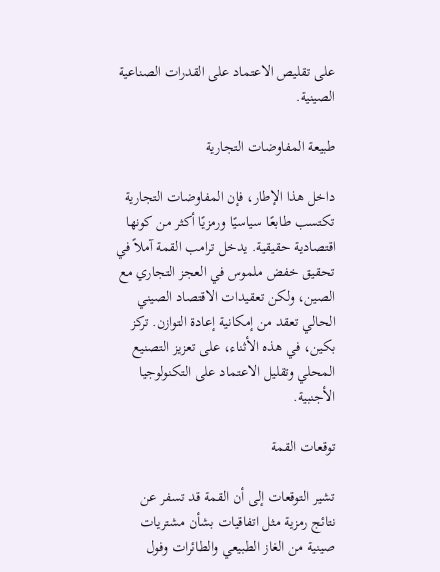على تقليص الاعتماد على القدرات الصناعية الصينية.

طبيعة المفاوضات التجارية

داخل هذا الإطار، فإن المفاوضات التجارية تكتسب طابعًا سياسيًا ورمزيًا أكثر من كونها اقتصادية حقيقية. يدخل ترامب القمة آملاً في تحقيق خفض ملموس في العجز التجاري مع الصين، ولكن تعقيدات الاقتصاد الصيني الحالي تعقد من إمكانية إعادة التوازن. تركز بكين، في هذه الأثناء، على تعزيز التصنيع المحلي وتقليل الاعتماد على التكنولوجيا الأجنبية.

توقعات القمة

تشير التوقعات إلى أن القمة قد تسفر عن نتائج رمزية مثل اتفاقيات بشأن مشتريات صينية من الغاز الطبيعي والطائرات وفول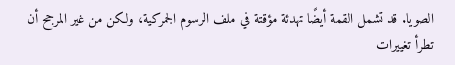الصويا. قد تشمل القمة أيضًا تهدئة مؤقتة في ملف الرسوم الجمركية، ولكن من غير المرجح أن تطرأ تغييرات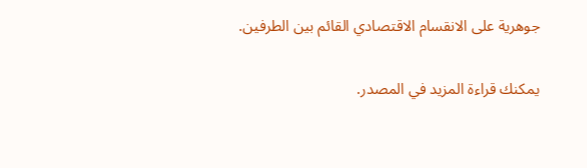جوهرية على الانقسام الاقتصادي القائم بين الطرفين.

يمكنك قراءة المزيد في المصدر.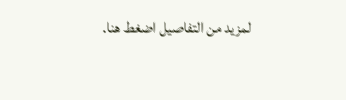لمزيد من التفاصيل اضغط هنا.